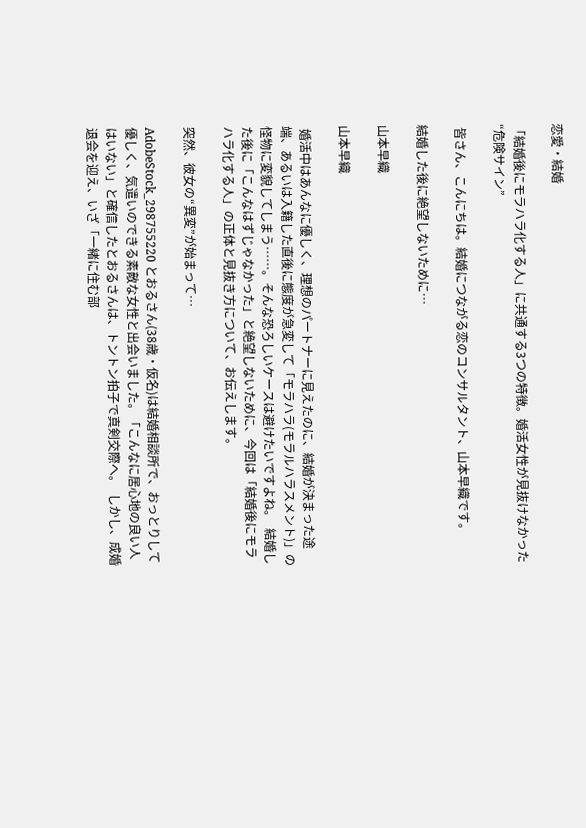恋愛・結婚

「結婚後にモラハラ化する人」に共通する3つの特徴。婚活女性が見抜けなかった“危険サイン”

 皆さん、こんにちは。結婚につながる恋のコンサルタント、山本早織です。

結婚した後に絶望しないために…

山本早織

山本早織

 婚活中はあんなに優しく、理想のパートナーに見えたのに、結婚が決まった途端、あるいは入籍した直後に態度が急変して「モラハラ(モラルハラスメント)」の怪物に変貌してしまう……。そんな恐ろしいケースは避けたいですよね。  結婚した後に「こんなはずじゃなかった」と絶望しないために、今回は「結婚後にモラハラ化する人」の正体と見抜き方について、お伝えします。

突然、彼女の“異変”が始まって…

AdobeStock_298755220 とおるさん(38歳・仮名)は結婚相談所で、おっとりして優しく、気遣いのできる素敵な女性と出会いました。「こんなに居心地の良い人はいない」と確信したとおるさんは、トントン拍子で真剣交際へ。  しかし、成婚退会を迎え、いざ「一緒に住む部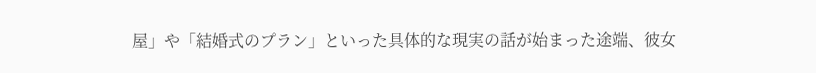屋」や「結婚式のプラン」といった具体的な現実の話が始まった途端、彼女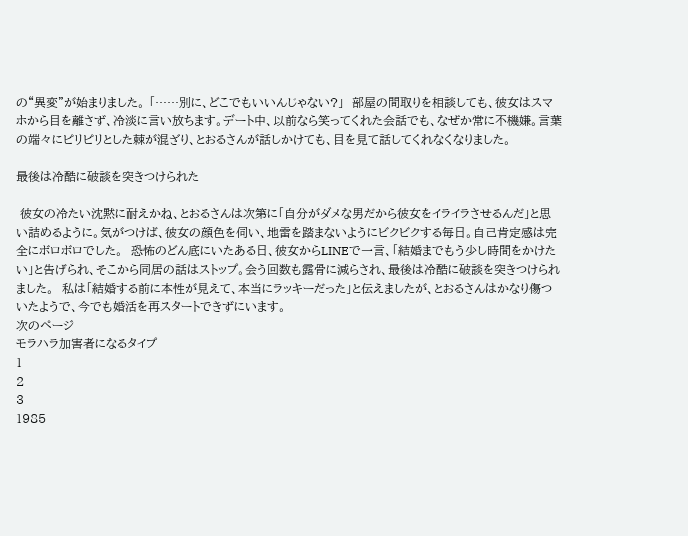の“異変”が始まりました。 「……別に、どこでもいいんじゃない?」  部屋の間取りを相談しても、彼女はスマホから目を離さず、冷淡に言い放ちます。デート中、以前なら笑ってくれた会話でも、なぜか常に不機嫌。言葉の端々にピリピリとした棘が混ざり、とおるさんが話しかけても、目を見て話してくれなくなりました。

最後は冷酷に破談を突きつけられた

 彼女の冷たい沈黙に耐えかね、とおるさんは次第に「自分がダメな男だから彼女をイライラさせるんだ」と思い詰めるように。気がつけば、彼女の顔色を伺い、地雷を踏まないようにビクビクする毎日。自己肯定感は完全にボロボロでした。  恐怖のどん底にいたある日、彼女からLINEで一言、「結婚までもう少し時間をかけたい」と告げられ、そこから同居の話はストップ。会う回数も露骨に減らされ、最後は冷酷に破談を突きつけられました。  私は「結婚する前に本性が見えて、本当にラッキーだった」と伝えましたが、とおるさんはかなり傷ついたようで、今でも婚活を再スタートできずにいます。
次のページ
モラハラ加害者になるタイプ
1
2
3
1985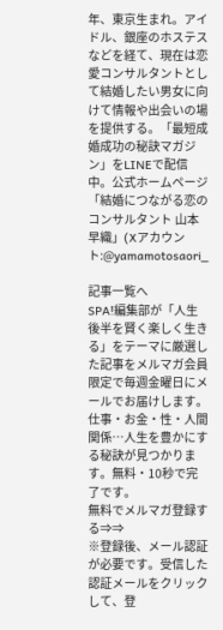年、東京生まれ。アイドル、銀座のホステスなどを経て、現在は恋愛コンサルタントとして結婚したい男女に向けて情報や出会いの場を提供する。「最短成婚成功の秘訣マガジン」をLINEで配信中。公式ホームページ「結婚につながる恋のコンサルタント 山本早織」(Xアカウント:@yamamotosaori_

記事一覧へ
SPA!編集部が「人生後半を賢く楽しく生きる」をテーマに厳選した記事をメルマガ会員限定で毎週金曜日にメールでお届けします。仕事・お金・性・人間関係…人生を豊かにする秘訣が見つかります。無料・10秒で完了です。
無料でメルマガ登録する⇒⇒
※登録後、メール認証が必要です。受信した認証メールをクリックして、登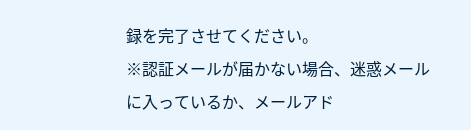録を完了させてください。
※認証メールが届かない場合、迷惑メールに入っているか、メールアド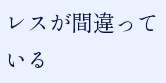レスが間違っている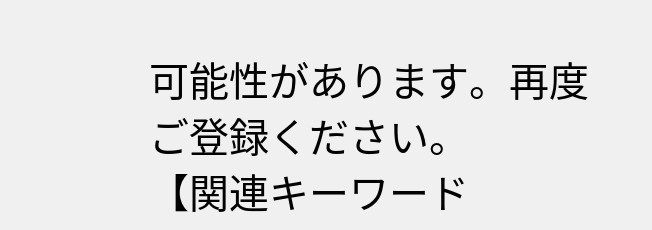可能性があります。再度ご登録ください。
【関連キーワード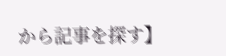から記事を探す】